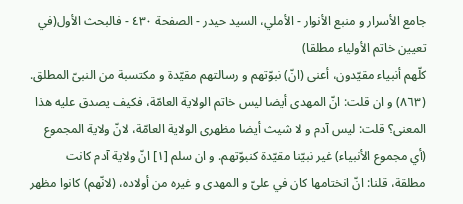جامع الأسرار و منبع الأنوار - الأملي، السيد حيدر - الصفحة ٤٣٠ - فالبحث الأول(في تعيين خاتم الأولياء مطلقا)
كلّهم أنبياء مقيّدون، أعنى (انّ) نبوّتهم و رسالتهم مقيّدة و مكتسبة من النبىّ المطلق.
(٨٦٣) و ان قلت: انّ المهدى أيضا ليس خاتم الولاية العامّة، فكيف يصدق عليه هذا المعنى؟ قلت: ليس آدم و لا شيث أيضا مظهرى الولاية العامّة، لانّ ولاية المجموع (أي مجموع الأنبياء) غير نبيّنا مقيّدة كنبوّتهم. و ان سلم [١] انّ ولاية آدم كانت مطلقة، قلنا: انّ انختامها كان في علىّ و المهدى و غيره من أولاده، (لانّهم) كانوا مظهر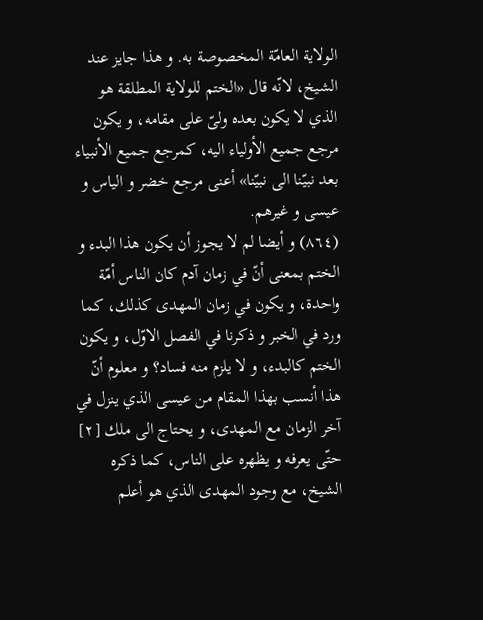الولاية العامّة المخصوصة به. و هذا جايز عند الشيخ، لانّه قال «الختم للولاية المطلقة هو الذي لا يكون بعده ولىّ على مقامه، و يكون مرجع جميع الأولياء اليه، كمرجع جميع الأنبياء بعد نبيّنا الى نبيّنا» أعنى مرجع خضر و الياس و عيسى و غيرهم.
(٨٦٤) و أيضا لم لا يجوز أن يكون هذا البدء و الختم بمعنى أنّ في زمان آدم كان الناس أمّة واحدة، و يكون في زمان المهدى كذلك، كما ورد في الخبر و ذكرنا في الفصل الاوّل، و يكون الختم كالبدء، و لا يلزم منه فساد؟ و معلوم أنّ هذا أنسب بهذا المقام من عيسى الذي ينزل في آخر الزمان مع المهدى، و يحتاج الى ملك [٢] حتّى يعرفه و يظهره على الناس، كما ذكره الشيخ، مع وجود المهدى الذي هو أعلم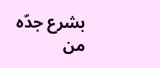بشرع جدّه من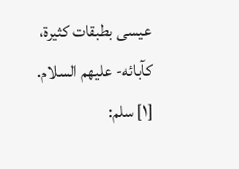عيسى بطبقات كثيرة، كآبائه- عليهم السلام.
[١] سلم: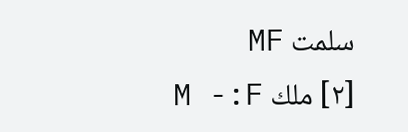سلمت MF
[٢] ملك M -:F